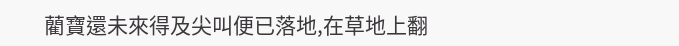藺寶還未來得及尖叫便已落地,在草地上翻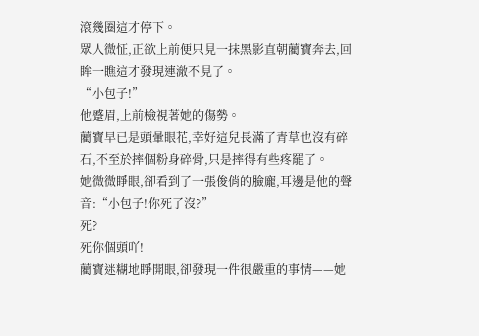滾幾圈這才停下。
眾人微怔,正欲上前便只見一抹黑影直朝藺寶奔去,回眸一瞧這才發現連澈不見了。
“小包子!”
他蹙眉,上前檢視著她的傷勢。
藺寶早已是頭暈眼花,幸好這兒長滿了青草也沒有碎石,不至於摔個粉身碎骨,只是摔得有些疼罷了。
她微微睜眼,卻看到了一張俊俏的臉龐,耳邊是他的聲音:“小包子!你死了沒?”
死?
死你個頭吖!
藺寶迷糊地睜開眼,卻發現一件很嚴重的事情——她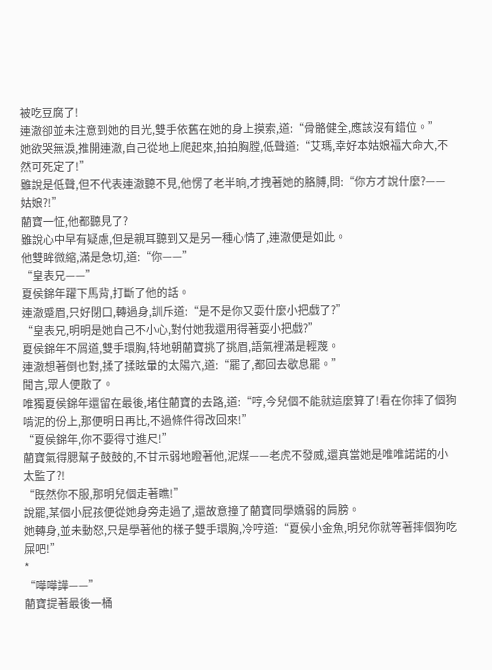被吃豆腐了!
連澈卻並未注意到她的目光,雙手依舊在她的身上摸索,道:“骨骼健全,應該沒有錯位。”
她欲哭無淚,推開連澈,自己從地上爬起來,拍拍胸膛,低聲道:“艾瑪,幸好本姑娘福大命大,不然可死定了!”
雖說是低聲,但不代表連澈聽不見,他愣了老半晌,才拽著她的胳膊,問:“你方才說什麼?——姑娘?!”
藺寶一怔,他都聽見了?
雖說心中早有疑慮,但是親耳聽到又是另一種心情了,連澈便是如此。
他雙眸微縮,滿是急切,道:“你——”
“皇表兄——”
夏侯錦年躍下馬背,打斷了他的話。
連澈蹙眉,只好閉口,轉過身,訓斥道:“是不是你又耍什麼小把戲了?”
“皇表兄,明明是她自己不小心,對付她我還用得著耍小把戲?”
夏侯錦年不屑道,雙手環胸,特地朝藺寶挑了挑眉,語氣裡滿是輕蔑。
連澈想著倒也對,揉了揉眩暈的太陽穴,道:“罷了,都回去歇息罷。”
聞言,眾人便散了。
唯獨夏侯錦年還留在最後,堵住藺寶的去路,道:“哼,今兒個不能就這麼算了!看在你摔了個狗啃泥的份上,那便明日再比,不過條件得改回來!”
“夏侯錦年,你不要得寸進尺!”
藺寶氣得腮幫子鼓鼓的,不甘示弱地瞪著他,泥煤——老虎不發威,還真當她是唯唯諾諾的小太監了?!
“既然你不服,那明兒個走著瞧!”
說罷,某個小屁孩便從她身旁走過了,還故意撞了藺寶同學嬌弱的肩膀。
她轉身,並未動怒,只是學著他的樣子雙手環胸,冷哼道:“夏侯小金魚,明兒你就等著摔個狗吃屎吧!”
*
“嘩嘩譁——”
藺寶提著最後一桶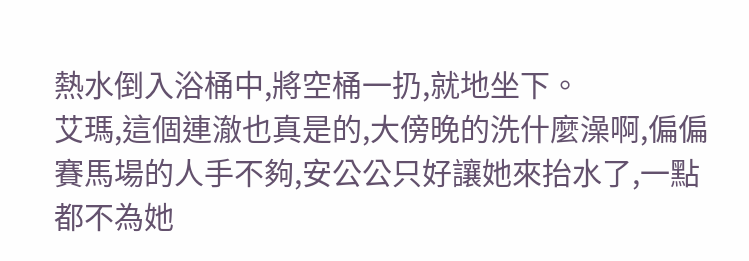熱水倒入浴桶中,將空桶一扔,就地坐下。
艾瑪,這個連澈也真是的,大傍晚的洗什麼澡啊,偏偏賽馬場的人手不夠,安公公只好讓她來抬水了,一點都不為她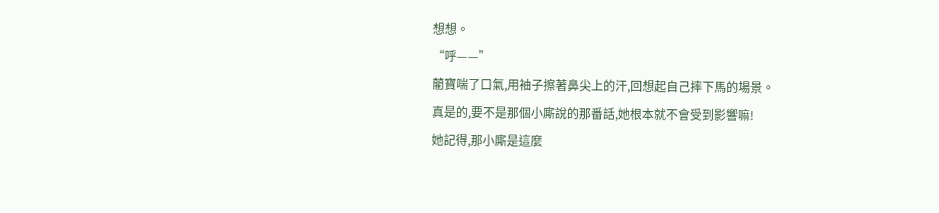想想。
“呼——”
藺寶喘了口氣,用袖子擦著鼻尖上的汗,回想起自己摔下馬的場景。
真是的,要不是那個小廝說的那番話,她根本就不會受到影響嘛!
她記得,那小廝是這麼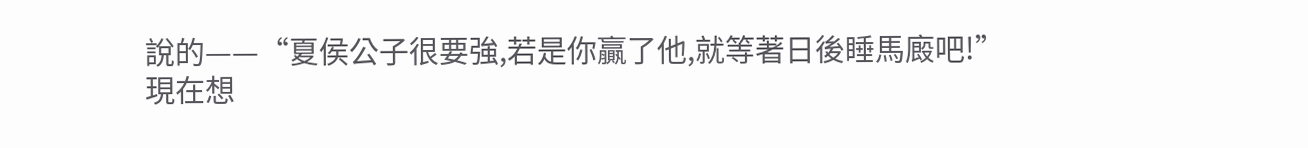說的——“夏侯公子很要強,若是你贏了他,就等著日後睡馬廄吧!”
現在想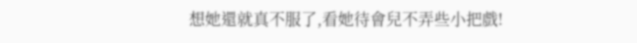想她還就真不服了,看她待會兒不弄些小把戲!